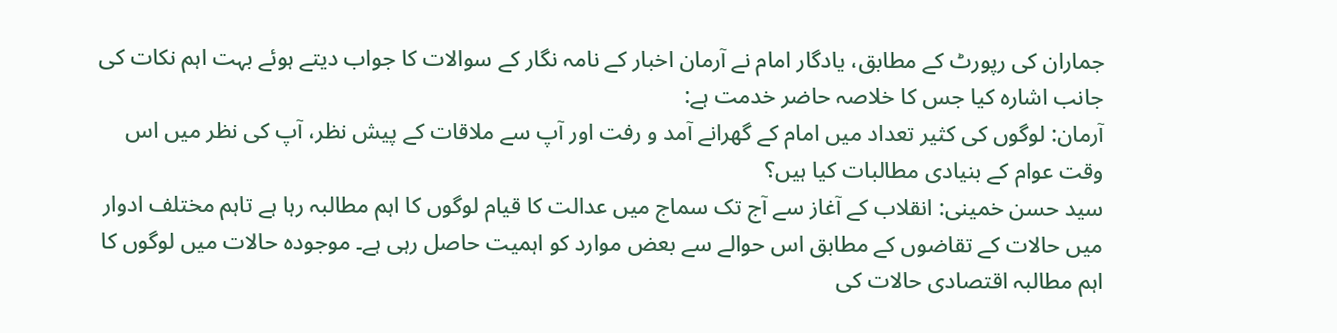جماران کی رپورٹ کے مطابق، یادگار امام نے آرمان اخبار کے نامہ نگار کے سوالات کا جواب دیتے ہوئے بہت اہم نکات کی جانب اشارہ کیا جس کا خلاصہ حاضر خدمت ہے:
آرمان: لوگوں کی کثیر تعداد میں امام کے گھرانے آمد و رفت اور آپ سے ملاقات کے پیش نظر، آپ کی نظر میں اس وقت عوام کے بنیادی مطالبات کیا ہیں؟
سید حسن خمینی: انقلاب کے آغاز سے آج تک سماج میں عدالت کا قیام لوگوں کا اہم مطالبہ رہا ہے تاہم مختلف ادوار میں حالات کے تقاضوں کے مطابق اس حوالے سے بعض موارد کو اہمیت حاصل رہی ہے۔ موجودہ حالات میں لوگوں کا اہم مطالبہ اقتصادی حالات کی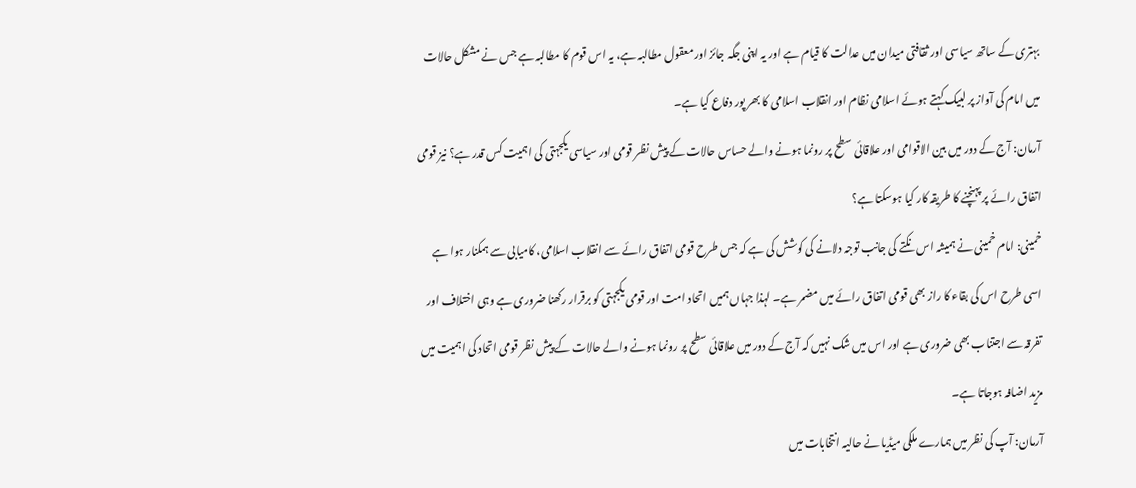بہتری کے ساتھ سیاسی اور ثقافتی میدان میں عدالت کا قیام ہے اور یہ اپنی جگہ جائز اور معقول مطالبہ ہے، یہ اس قوم کا مطالبہ ہے جس نے مشکل حالات میں امام کی آواز پر لبیک کہتے ہوئے اسلامی نظام اور انقلاب اسلامی کا بھر پور دفاع کیا ہے۔
آرمان: آج کے دور میں بین الاقوامی اور علاقائی سطح پر رونما ہونے والے حساس حالات کے پیش نظر قومی اور سیاسی یکجہتی کی اہمیت کس قدر ہے؟ نیز قومی اتفاق رائے پر پہنچنے کا طریقہ کار کیا ہوسکتا ہے؟
خمینی: امام خمینی نے ہمیشہ اس نکتے کی جانب توجہ دلانے کی کوشش کی ہے کہ جس طرح قومی اتفاق رائے سے انقلاب اسلامی، کامیابی سے ہمکنار ہوا ہے اسی طرح اس کی بقاء کا راز بھی قومی اتفاق رائے میں مضمر ہے۔ لہذا جہاں ہمیں اتحاد امت اور قومی یکجہتی کو برقرار رکھنا ضروری ہے وہی اختلاف اور تفرقہ سے اجتناب بھی ضروری ہے اور اس میں شک نہیں کہ آج کے دور میں علاقائی سطح پر رونما ہونے والے حالات کے پیش نظر قومی اتحاد کی اہمیت میں مزید اضافہ ہوجاتا ہے۔
آرمان: آپ کی نظر میں ہمارے ملکی میڈیا نے حالیہ انتخابات میں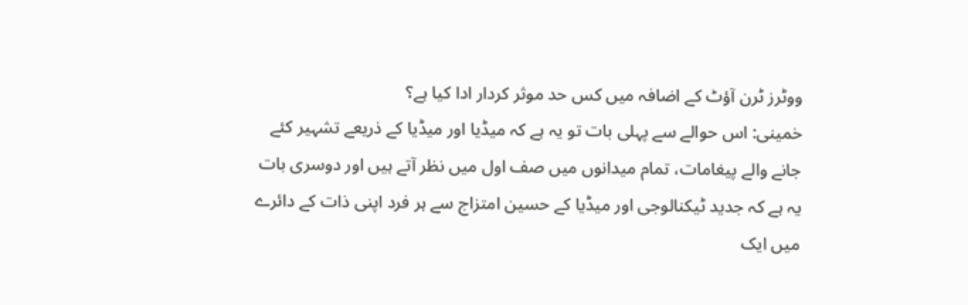ووٹرز ٹرن آؤٹ کے اضافہ میں کس حد موثر کردار ادا کیا ہے؟
خمینی: اس حوالے سے پہلی بات تو یہ ہے کہ میڈیا اور میڈیا کے ذریعے تشہیر کئے جانے والے پیغامات، تمام میدانوں میں صف اول میں نظر آتے ہیں اور دوسری بات یہ ہے کہ جدید ٹیکنالوجی اور میڈیا کے حسین امتزاج سے ہر فرد اپنی ذات کے دائرے میں ایک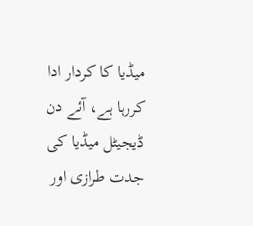میڈیا کا کردار ادا کررہا ہے، آئے دن ڈیجیٹل میڈیا کی جدت طرازی اور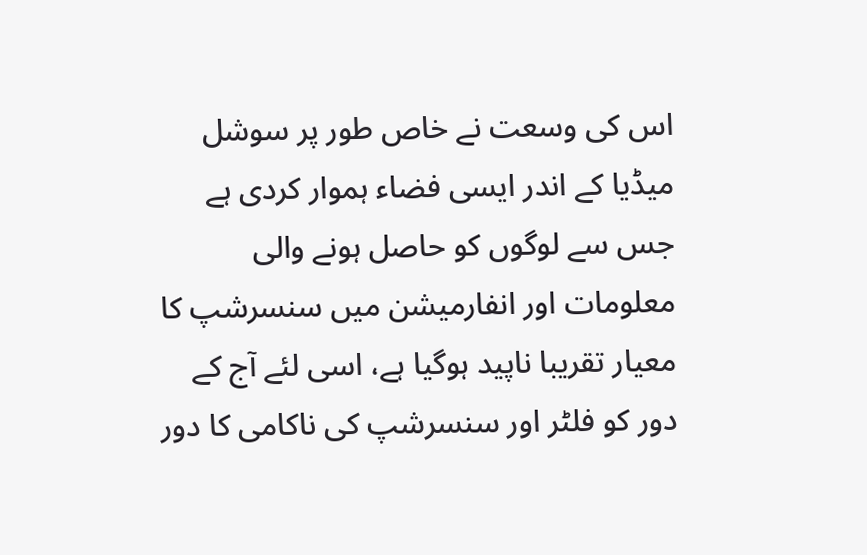اس کی وسعت نے خاص طور پر سوشل میڈیا کے اندر ایسی فضاء ہموار کردی ہے جس سے لوگوں کو حاصل ہونے والی معلومات اور انفارمیشن میں سنسرشپ کا معیار تقریبا ناپید ہوگیا ہے، اسی لئے آج کے دور کو فلٹر اور سنسرشپ کی ناکامی کا دور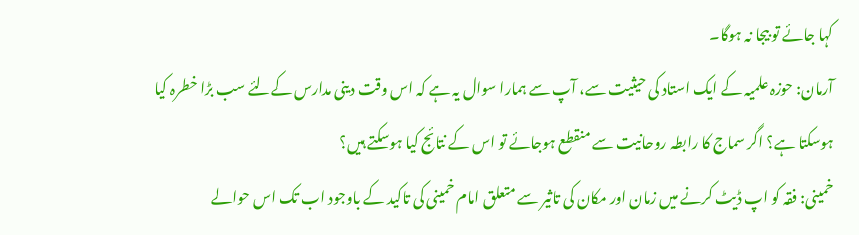کہا جائے تو بیجا نہ ہوگا۔
آرمان: حوزہ علمیہ کے ایک استاد کی حیثیت سے، آپ سے ہمارا سوال یہ ہے کہ اس وقت دینی مدارس کےلئے سب بڑا خطرہ کیا ہوسکتا ہے؟ اگر سماج کا رابطہ روحانیت سے منقطع ہوجائے تو اس کے نتائج کیا ہوسکتے ہیں؟
خمینی: فقہ کو اپ ڈیٹ کرنے میں زمان اور مکان کی تاثیر سے متعلق امام خمینی کی تاکید کے باوجود اب تک اس حوالے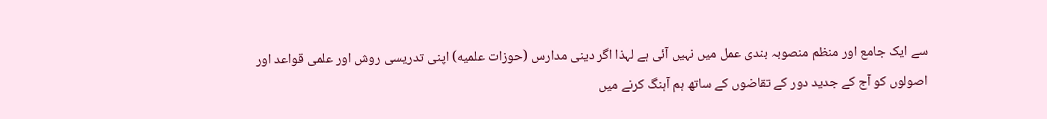سے ایک جامع اور منظم منصوبہ بندی عمل میں نہیں آئی ہے لہذا اگر دینی مدارس (حوزات علمیه) اپنی تدریسی روش اور علمی قواعد اور اصولوں کو آج کے جدید دور کے تقاضوں کے ساتھ ہم آہنگ کرنے میں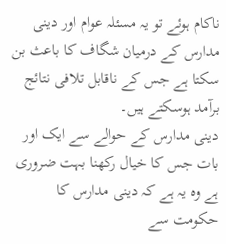ناکام ہوئے تو یہ مسئلہ عوام اور دینی مدارس کے درمیان شگاف کا باعث بن سکتا ہے جس کے ناقابل تلافی نتائج برآمد ہوسکتے ہیں۔
دینی مدارس کے حوالے سے ایک اور بات جس کا خیال رکھنا بہت ضروری ہے وہ یہ ہے کہ دینی مدارس کا حکومت سے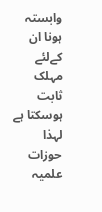وابستہ ہونا ان کےلئے مہلک ثابت ہوسکتا ہے لہذا حوزات علمیہ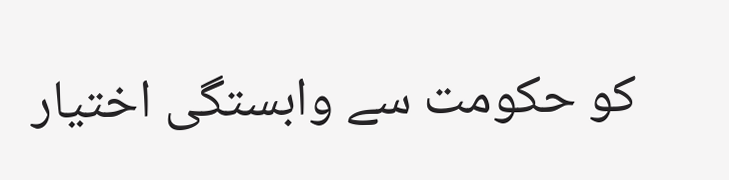کو حکومت سے وابستگی اختیار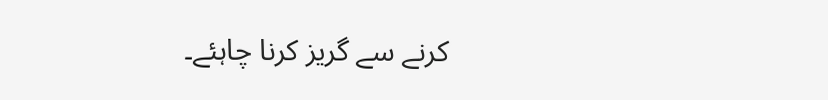کرنے سے گریز کرنا چاہئے۔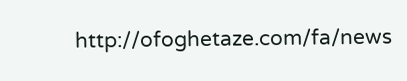http://ofoghetaze.com/fa/news